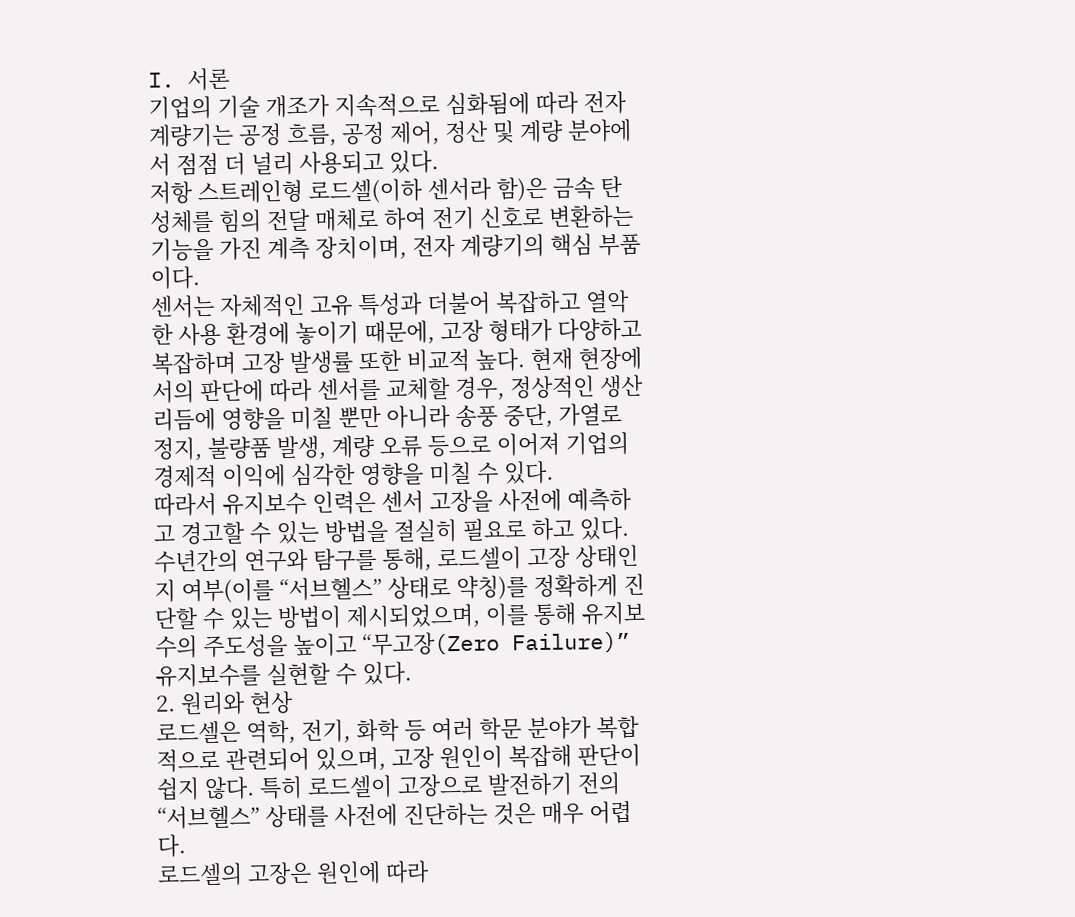I. 서론
기업의 기술 개조가 지속적으로 심화됨에 따라 전자 계량기는 공정 흐름, 공정 제어, 정산 및 계량 분야에서 점점 더 널리 사용되고 있다.
저항 스트레인형 로드셀(이하 센서라 함)은 금속 탄성체를 힘의 전달 매체로 하여 전기 신호로 변환하는 기능을 가진 계측 장치이며, 전자 계량기의 핵심 부품이다.
센서는 자체적인 고유 특성과 더불어 복잡하고 열악한 사용 환경에 놓이기 때문에, 고장 형태가 다양하고 복잡하며 고장 발생률 또한 비교적 높다. 현재 현장에서의 판단에 따라 센서를 교체할 경우, 정상적인 생산 리듬에 영향을 미칠 뿐만 아니라 송풍 중단, 가열로 정지, 불량품 발생, 계량 오류 등으로 이어져 기업의 경제적 이익에 심각한 영향을 미칠 수 있다.
따라서 유지보수 인력은 센서 고장을 사전에 예측하고 경고할 수 있는 방법을 절실히 필요로 하고 있다.
수년간의 연구와 탐구를 통해, 로드셀이 고장 상태인지 여부(이를 “서브헬스” 상태로 약칭)를 정확하게 진단할 수 있는 방법이 제시되었으며, 이를 통해 유지보수의 주도성을 높이고 “무고장(Zero Failure)” 유지보수를 실현할 수 있다.
2. 원리와 현상
로드셀은 역학, 전기, 화학 등 여러 학문 분야가 복합적으로 관련되어 있으며, 고장 원인이 복잡해 판단이 쉽지 않다. 특히 로드셀이 고장으로 발전하기 전의 “서브헬스” 상태를 사전에 진단하는 것은 매우 어렵다.
로드셀의 고장은 원인에 따라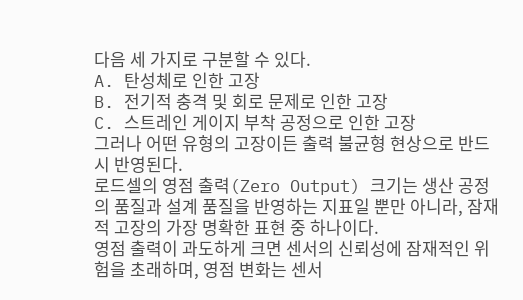다음 세 가지로 구분할 수 있다.
A. 탄성체로 인한 고장
B. 전기적 충격 및 회로 문제로 인한 고장
C. 스트레인 게이지 부착 공정으로 인한 고장
그러나 어떤 유형의 고장이든 출력 불균형 현상으로 반드시 반영된다.
로드셀의 영점 출력(Zero Output) 크기는 생산 공정의 품질과 설계 품질을 반영하는 지표일 뿐만 아니라, 잠재적 고장의 가장 명확한 표현 중 하나이다.
영점 출력이 과도하게 크면 센서의 신뢰성에 잠재적인 위험을 초래하며, 영점 변화는 센서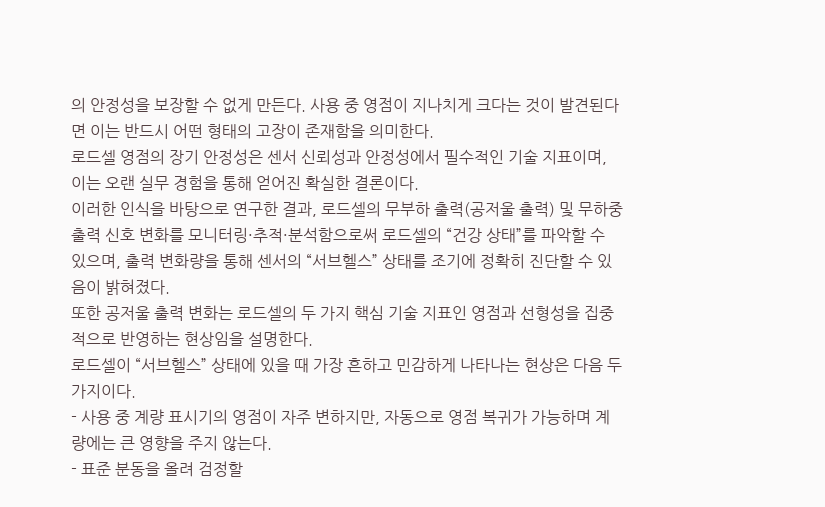의 안정성을 보장할 수 없게 만든다. 사용 중 영점이 지나치게 크다는 것이 발견된다면 이는 반드시 어떤 형태의 고장이 존재함을 의미한다.
로드셀 영점의 장기 안정성은 센서 신뢰성과 안정성에서 필수적인 기술 지표이며, 이는 오랜 실무 경험을 통해 얻어진 확실한 결론이다.
이러한 인식을 바탕으로 연구한 결과, 로드셀의 무부하 출력(공저울 출력) 및 무하중 출력 신호 변화를 모니터링·추적·분석함으로써 로드셀의 “건강 상태”를 파악할 수 있으며, 출력 변화량을 통해 센서의 “서브헬스” 상태를 조기에 정확히 진단할 수 있음이 밝혀졌다.
또한 공저울 출력 변화는 로드셀의 두 가지 핵심 기술 지표인 영점과 선형성을 집중적으로 반영하는 현상임을 설명한다.
로드셀이 “서브헬스” 상태에 있을 때 가장 흔하고 민감하게 나타나는 현상은 다음 두 가지이다.
- 사용 중 계량 표시기의 영점이 자주 변하지만, 자동으로 영점 복귀가 가능하며 계량에는 큰 영향을 주지 않는다.
- 표준 분동을 올려 검정할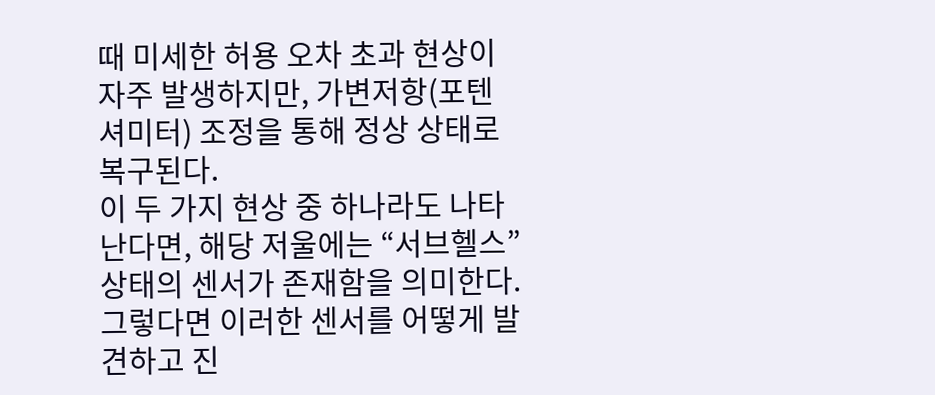때 미세한 허용 오차 초과 현상이 자주 발생하지만, 가변저항(포텐셔미터) 조정을 통해 정상 상태로 복구된다.
이 두 가지 현상 중 하나라도 나타난다면, 해당 저울에는 “서브헬스” 상태의 센서가 존재함을 의미한다.
그렇다면 이러한 센서를 어떻게 발견하고 진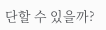단할 수 있을까?